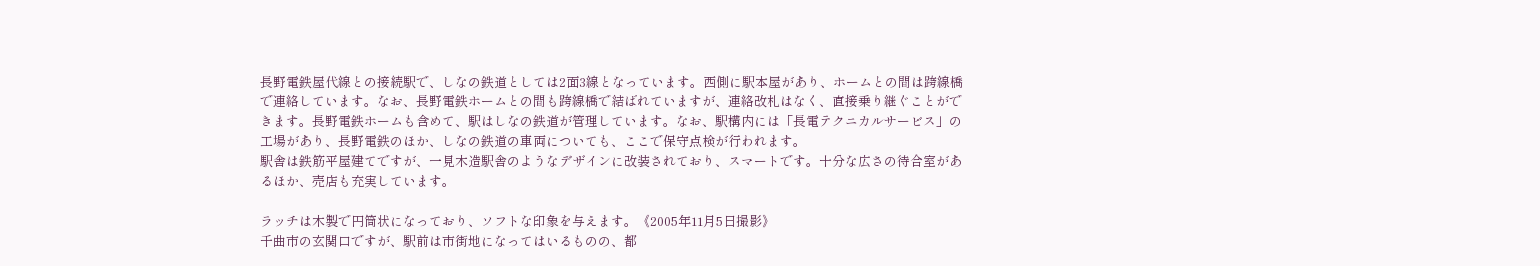長野電鉄屋代線との接続駅で、しなの鉄道としては2面3線となっています。西側に駅本屋があり、ホームとの間は跨線橋で連絡しています。なお、長野電鉄ホームとの間も跨線橋で結ばれていますが、連絡改札はなく、直接乗り継ぐことができます。長野電鉄ホームも含めて、駅はしなの鉄道が管理しています。なお、駅構内には「長電テクニカルサービス」の工場があり、長野電鉄のほか、しなの鉄道の車両についても、ここで保守点検が行われます。
駅舎は鉄筋平屋建てですが、一見木造駅舎のようなデザインに改装されており、スマートです。十分な広さの待合室があるほか、売店も充実しています。

ラッチは木製で円筒状になっており、ソフトな印象を与えます。《2005年11月5日撮影》
千曲市の玄関口ですが、駅前は市街地になってはいるものの、都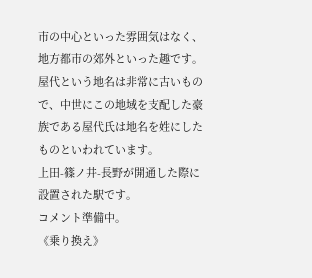市の中心といった雰囲気はなく、地方都市の郊外といった趣です。
屋代という地名は非常に古いもので、中世にこの地域を支配した豪族である屋代氏は地名を姓にしたものといわれています。
上田-篠ノ井-長野が開通した際に設置された駅です。
コメント準備中。
《乗り換え》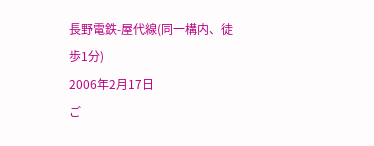長野電鉄-屋代線(同一構内、徒歩1分)
2006年2月17日
ご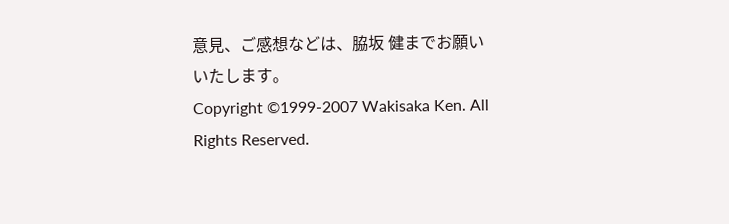意見、ご感想などは、脇坂 健までお願いいたします。
Copyright ©1999-2007 Wakisaka Ken. All Rights Reserved.